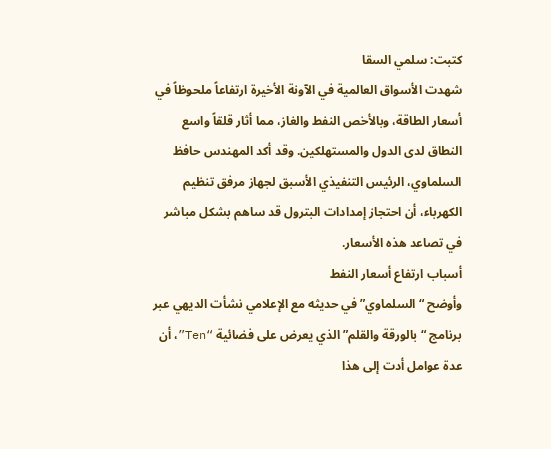كتبت: سلمي السقا
شهدت الأسواق العالمية في الآونة الأخيرة ارتفاعاً ملحوظاً في أسعار الطاقة، وبالأخص النفط والغاز، مما أثار قلقاً واسع النطاق لدى الدول والمستهلكين. وقد أكد المهندس حافظ السلماوي، الرئيس التنفيذي الأسبق لجهاز مرفق تنظيم الكهرباء، أن احتجاز إمدادات البترول قد ساهم بشكل مباشر في تصاعد هذه الأسعار.
أسباب ارتفاع أسعار النفط
وأوضح “السلماوي” في حديثه مع الإعلامي نشأت الديهي عبر برنامج “بالورقة والقلم” الذي يعرض على فضائية “Ten”، أن عدة عوامل أدت إلى هذا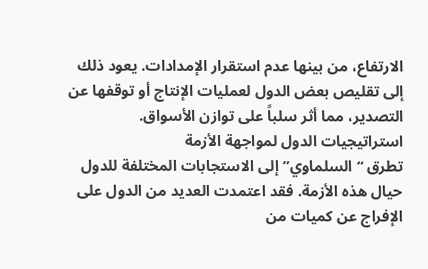الارتفاع، من بينها عدم استقرار الإمدادات. يعود ذلك إلى تقليص بعض الدول لعمليات الإنتاج أو توقفها عن التصدير، مما أثر سلباً على توازن الأسواق.
استراتيجيات الدول لمواجهة الأزمة
تطرق “السلماوي” إلى الاستجابات المختلفة للدول حيال هذه الأزمة. فقد اعتمدت العديد من الدول على الإفراج عن كميات من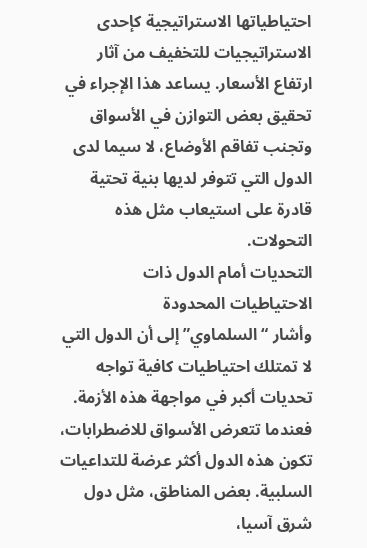احتياطياتها الاستراتيجية كإحدى الاستراتيجيات للتخفيف من آثار ارتفاع الأسعار. يساعد هذا الإجراء في تحقيق بعض التوازن في الأسواق وتجنب تفاقم الأوضاع، لا سيما لدى الدول التي تتوفر لديها بنية تحتية قادرة على استيعاب مثل هذه التحولات.
التحديات أمام الدول ذات الاحتياطيات المحدودة
وأشار “السلماوي” إلى أن الدول التي لا تمتلك احتياطيات كافية تواجه تحديات أكبر في مواجهة هذه الأزمة. فعندما تتعرض الأسواق للاضطرابات، تكون هذه الدول أكثر عرضة للتداعيات السلبية. بعض المناطق، مثل دول شرق آسيا،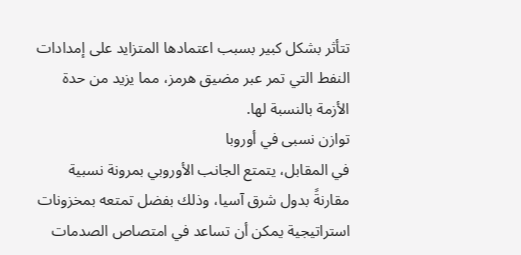تتأثر بشكل كبير بسبب اعتمادها المتزايد على إمدادات النفط التي تمر عبر مضيق هرمز، مما يزيد من حدة الأزمة بالنسبة لها.
توازن نسبى في أوروبا
في المقابل، يتمتع الجانب الأوروبي بمرونة نسبية مقارنةً بدول شرق آسيا، وذلك بفضل تمتعه بمخزونات استراتيجية يمكن أن تساعد في امتصاص الصدمات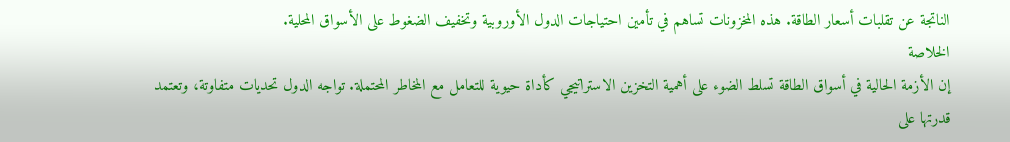الناتجة عن تقلبات أسعار الطاقة. هذه المخزونات تساهم في تأمين احتياجات الدول الأوروبية وتخفيف الضغوط على الأسواق المحلية.
الخلاصة
إن الأزمة الحالية في أسواق الطاقة تسلط الضوء على أهمية التخزين الاستراتيجي كأداة حيوية للتعامل مع المخاطر المحتملة. تواجه الدول تحديات متفاوتة، وتعتمد قدرتها على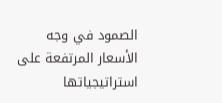الصمود في وجه الأسعار المرتفعة على استراتيجياتها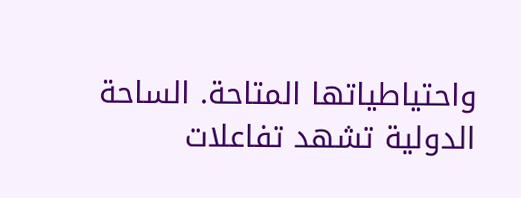واحتياطياتها المتاحة. الساحة الدولية تشهد تفاعلات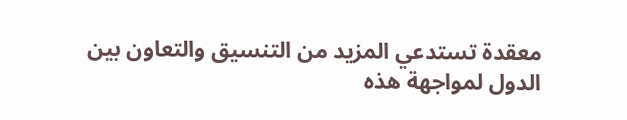معقدة تستدعي المزيد من التنسيق والتعاون بين الدول لمواجهة هذه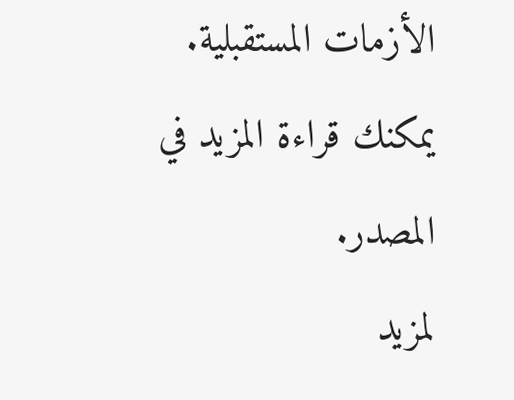الأزمات المستقبلية.
يمكنك قراءة المزيد في المصدر.
لمزيد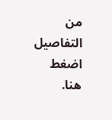من التفاصيل اضغط هنا.